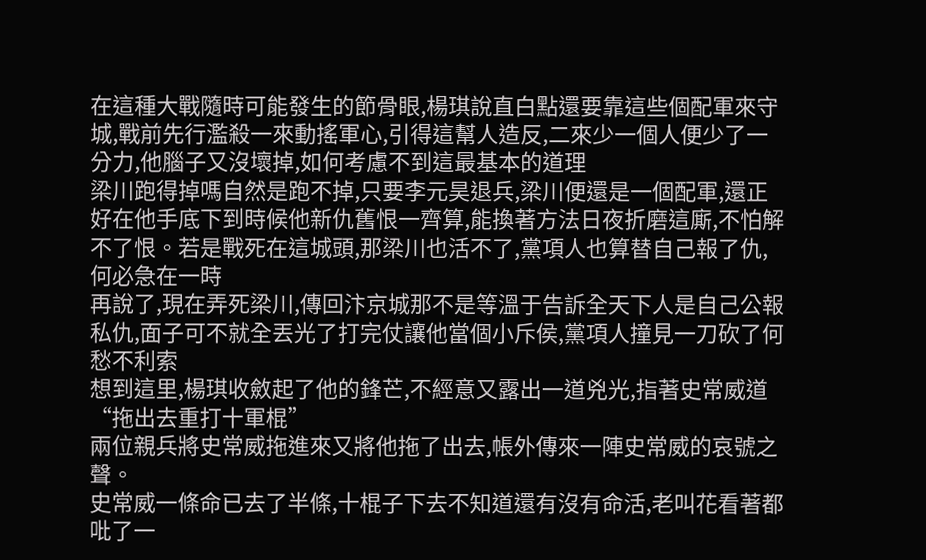在這種大戰隨時可能發生的節骨眼,楊琪說直白點還要靠這些個配軍來守城,戰前先行濫殺一來動搖軍心,引得這幫人造反,二來少一個人便少了一分力,他腦子又沒壞掉,如何考慮不到這最基本的道理
梁川跑得掉嗎自然是跑不掉,只要李元昊退兵,梁川便還是一個配軍,還正好在他手底下到時候他新仇舊恨一齊算,能換著方法日夜折磨這廝,不怕解不了恨。若是戰死在這城頭,那梁川也活不了,黨項人也算替自己報了仇,何必急在一時
再說了,現在弄死梁川,傳回汴京城那不是等溫于告訴全天下人是自己公報私仇,面子可不就全丟光了打完仗讓他當個小斥侯,黨項人撞見一刀砍了何愁不利索
想到這里,楊琪收斂起了他的鋒芒,不經意又露出一道兇光,指著史常威道“拖出去重打十軍棍”
兩位親兵將史常威拖進來又將他拖了出去,帳外傳來一陣史常威的哀號之聲。
史常威一條命已去了半條,十棍子下去不知道還有沒有命活,老叫花看著都吡了一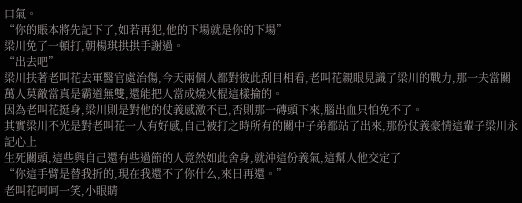口氣。
“你的賬本將先記下了,如若再犯,他的下場就是你的下場”
梁川免了一頓打,朝楊琪拱拱手謝過。
“出去吧”
梁川扶著老叫花去軍醫官處治傷,今天兩個人都對彼此刮目相看,老叫花親眼見識了梁川的戰力,那一夫當關萬人莫敵當真是霸道無雙,還能把人當成燒火棍這樣掄的。
因為老叫花挺身,梁川則是對他的仗義感激不已,否則那一磚頭下來,腦出血只怕免不了。
其實梁川不光是對老叫花一人有好感,自己被打之時所有的關中子弟都站了出來,那份仗義豪情這輩子梁川永記心上
生死關頭,這些與自己還有些過節的人竟然如此舍身,就沖這份義氣,這幫人他交定了
“你這手臂是替我折的,現在我還不了你什么,來日再還。”
老叫花呵呵一笑,小眼睛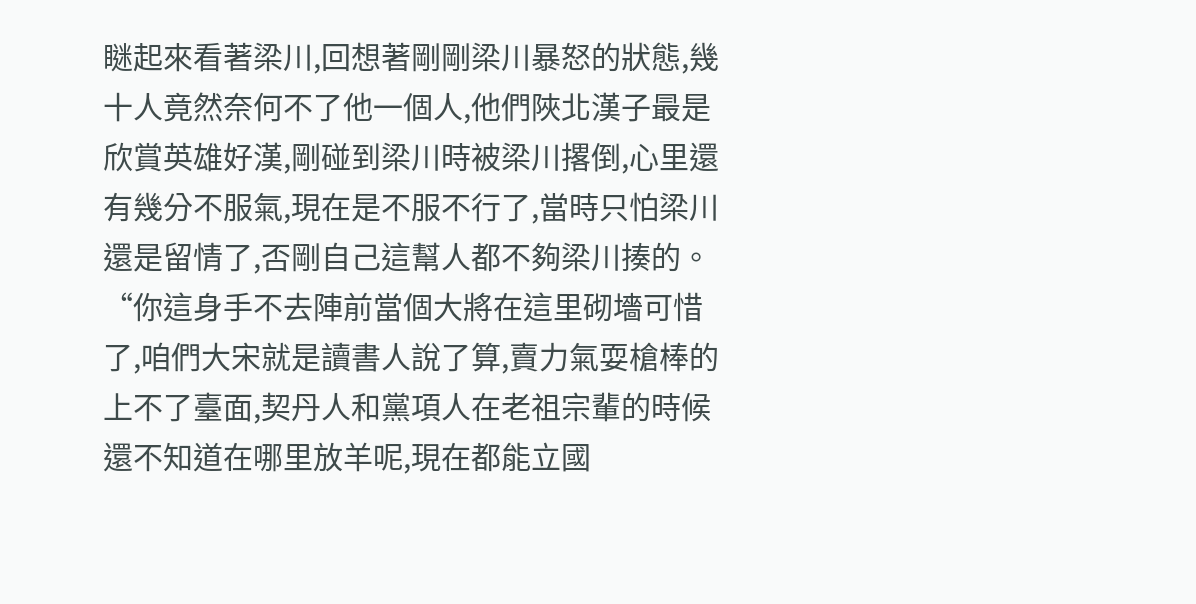瞇起來看著梁川,回想著剛剛梁川暴怒的狀態,幾十人竟然奈何不了他一個人,他們陜北漢子最是欣賞英雄好漢,剛碰到梁川時被梁川撂倒,心里還有幾分不服氣,現在是不服不行了,當時只怕梁川還是留情了,否剛自己這幫人都不夠梁川揍的。
“你這身手不去陣前當個大將在這里砌墻可惜了,咱們大宋就是讀書人說了算,賣力氣耍槍棒的上不了臺面,契丹人和黨項人在老祖宗輩的時候還不知道在哪里放羊呢,現在都能立國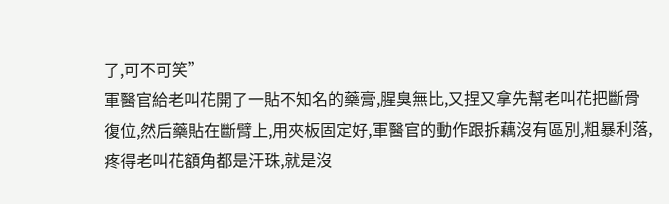了,可不可笑”
軍醫官給老叫花開了一貼不知名的藥膏,腥臭無比,又捏又拿先幫老叫花把斷骨復位,然后藥貼在斷臂上,用夾板固定好,軍醫官的動作跟拆藕沒有區別,粗暴利落,疼得老叫花額角都是汗珠,就是沒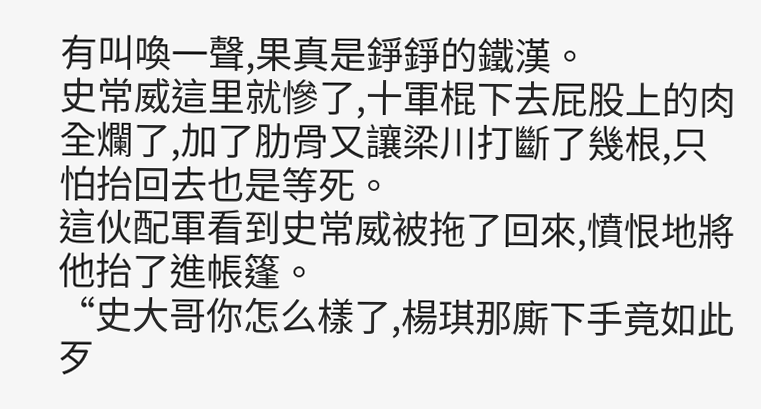有叫喚一聲,果真是錚錚的鐵漢。
史常威這里就慘了,十軍棍下去屁股上的肉全爛了,加了肋骨又讓梁川打斷了幾根,只怕抬回去也是等死。
這伙配軍看到史常威被拖了回來,憤恨地將他抬了進帳篷。
“史大哥你怎么樣了,楊琪那廝下手竟如此歹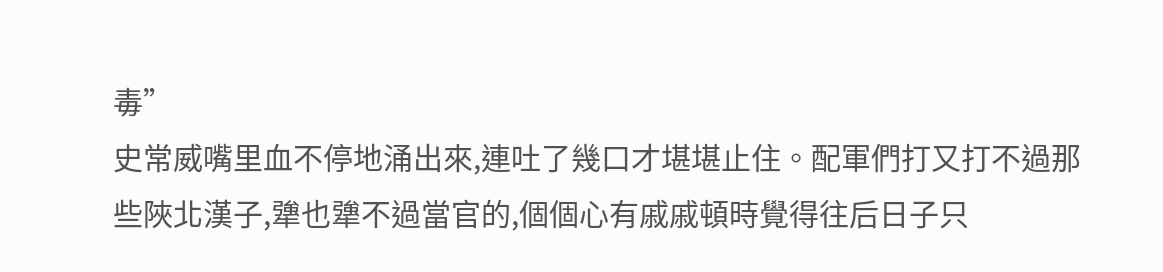毒”
史常威嘴里血不停地涌出來,連吐了幾口才堪堪止住。配軍們打又打不過那些陜北漢子,犟也犟不過當官的,個個心有戚戚頓時覺得往后日子只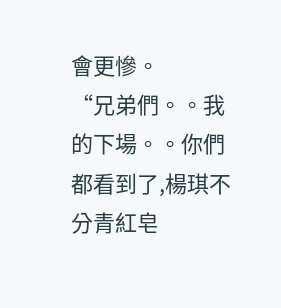會更慘。
“兄弟們。。我的下場。。你們都看到了,楊琪不分青紅皂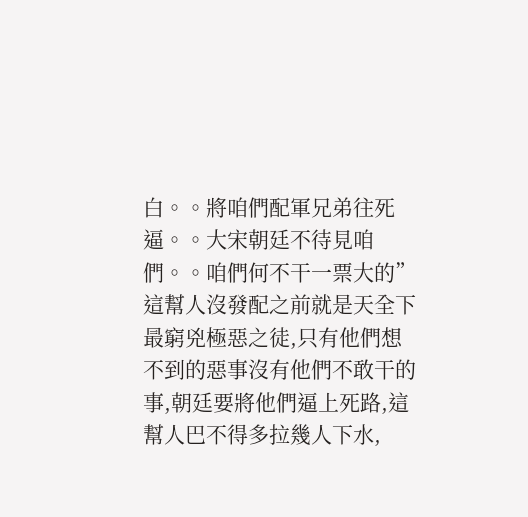白。。將咱們配軍兄弟往死逼。。大宋朝廷不待見咱們。。咱們何不干一票大的”
這幫人沒發配之前就是天全下最窮兇極惡之徒,只有他們想不到的惡事沒有他們不敢干的事,朝廷要將他們逼上死路,這幫人巴不得多拉幾人下水,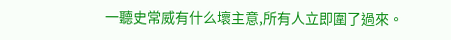一聽史常威有什么壞主意,所有人立即圍了過來。